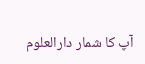آپ کا شمار دارالعلوم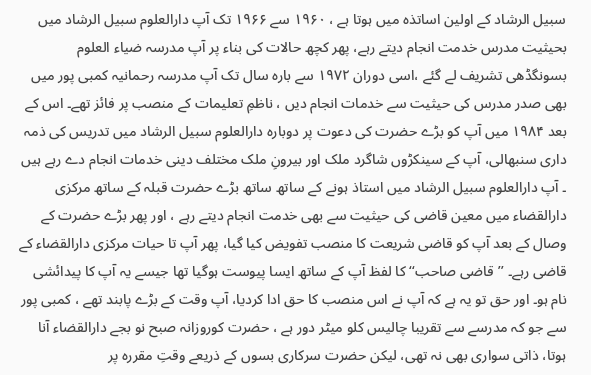سبیل الرشاد کے اولین اساتذہ میں ہوتا ہے ، ۱۹۶۰ سے ۱۹۶۶ تک آپ دارالعلوم سبیل الرشاد میں بحیثیت مدرس خدمت انجام دیتے رہے، پھر کچھ حالات کی بناء پر آپ مدرسہ ضیاء العلوم بسونگڈھی تشریف لے گئے ،اسی دوران ۱۹۷۲ سے بارہ سال تک آپ مدرسہ رحمانیہ کمبی پور میں بھی صدر مدرس کی حیثیت سے خدمات انجام دیں ، ناظمِ تعلیمات کے منصب پر فائز تھے۔ اس کے بعد ۱۹۸۴ میں آپ کو بڑے حضرت کی دعوت پر دوبارہ دارالعلوم سبیل الرشاد میں تدریس کی ذمہ داری سنبھالی، آپ کے سینکڑوں شاگرد ملک اور بیرونِ ملک مختلف دینی خدمات انجام دے رہے ہیں ۔ آپ دارالعلوم سبیل الرشاد میں استاذ ہونے کے ساتھ ساتھ بڑے حضرت قبلہ کے ساتھ مرکزی دارالقضاء میں معین قاضی کی حیثیت سے بھی خدمت انجام دیتے رہے ، اور پھر بڑے حضرت کے وصال کے بعد آپ کو قاضی شریعت کا منصب تفویض کیا گیا، پھر آپ تا حیات مرکزی دارالقضاء کے قاضی رہے۔ ’’قاضی صاحب‘‘ کا لفظ آپ کے ساتھ ایسا پیوست ہوگیا تھا جیسے یہ آپ کا پیدائشی نام ہو۔ اور حق تو یہ ہے کہ آپ نے اس منصب کا حق ادا کردیا، آپ وقت کے بڑے پابند تھے ، کمبی پور سے جو کہ مدرسے سے تقریبا چالیس کلو میٹر دور ہے ، حضرت کوروزانہ صبح نو بجے دارالقضاء آنا ہوتا، ذاتی سواری بھی نہ تھی، لیکن حضرت سرکاری بسوں کے ذریعے وقتِ مقررہ پر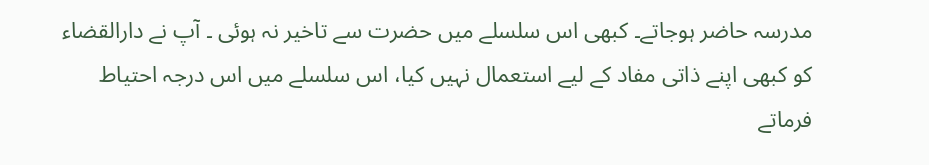مدرسہ حاضر ہوجاتے۔ کبھی اس سلسلے میں حضرت سے تاخیر نہ ہوئی ۔ آپ نے دارالقضاء کو کبھی اپنے ذاتی مفاد کے لیے استعمال نہیں کیا، اس سلسلے میں اس درجہ احتیاط فرماتے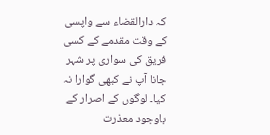کہ دارالقضاء سے واپسی کے وقت مقدمے کے کسی فریق کی سواری پر شہر جانا آپ نے کبھی گوارا نہ کیا۔ لوگوں کے اصرار کے باوجود معذرت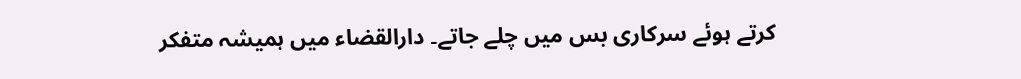کرتے ہوئے سرکاری بس میں چلے جاتے۔ دارالقضاء میں ہمیشہ متفکر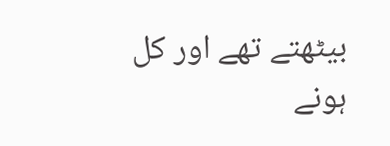بیٹھتے تھے اور کل ہونے